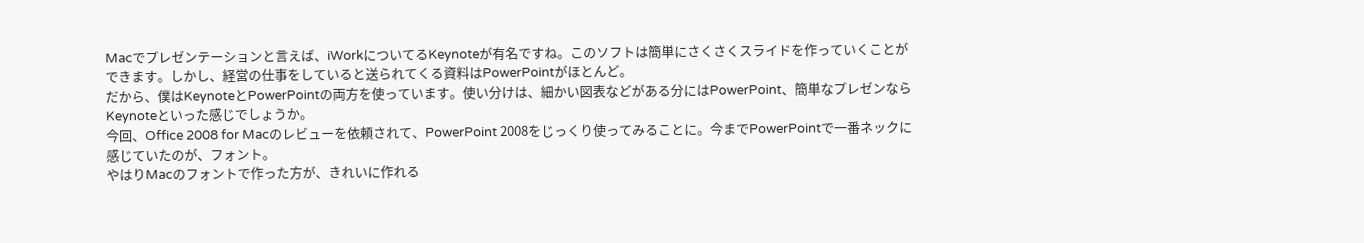Macでプレゼンテーションと言えば、iWorkについてるKeynoteが有名ですね。このソフトは簡単にさくさくスライドを作っていくことができます。しかし、経営の仕事をしていると送られてくる資料はPowerPointがほとんど。
だから、僕はKeynoteとPowerPointの両方を使っています。使い分けは、細かい図表などがある分にはPowerPoint、簡単なプレゼンならKeynoteといった感じでしょうか。
今回、Office 2008 for Macのレビューを依頼されて、PowerPoint 2008をじっくり使ってみることに。今までPowerPointで一番ネックに感じていたのが、フォント。
やはりMacのフォントで作った方が、きれいに作れる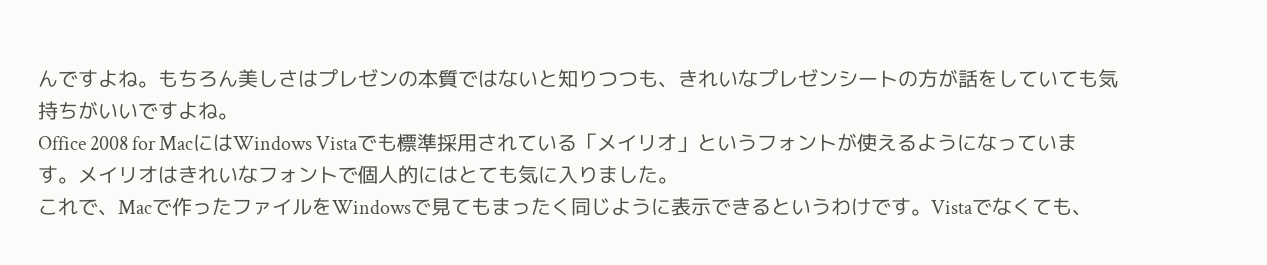んですよね。もちろん美しさはプレゼンの本質ではないと知りつつも、きれいなプレゼンシートの方が話をしていても気持ちがいいですよね。
Office 2008 for MacにはWindows Vistaでも標準採用されている「メイリオ」というフォントが使えるようになっています。メイリオはきれいなフォントで個人的にはとても気に入りました。
これで、Macで作ったファイルをWindowsで見てもまったく同じように表示できるというわけです。Vistaでなくても、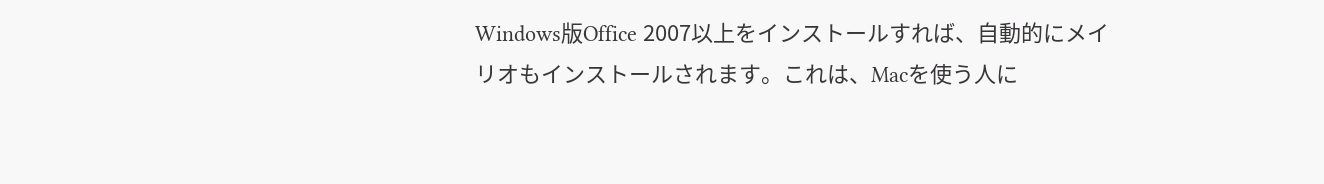Windows版Office 2007以上をインストールすれば、自動的にメイリオもインストールされます。これは、Macを使う人に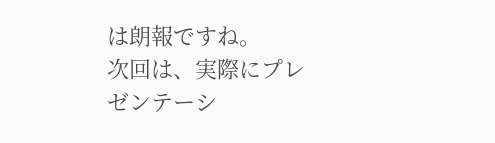は朗報ですね。
次回は、実際にプレゼンテーシ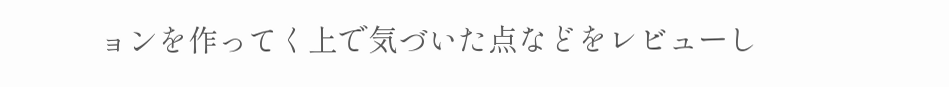ョンを作ってく上で気づいた点などをレビューし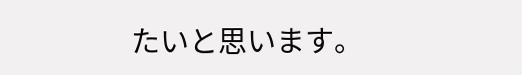たいと思います。